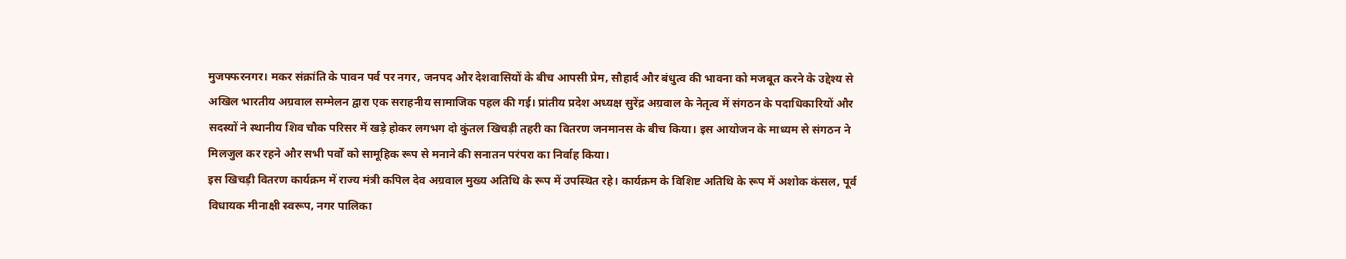मुजफ्फरनगर। मकर संक्रांति के पावन पर्व पर नगर, जनपद और देशवासियों के बीच आपसी प्रेम, सौहार्द और बंधुत्व की भावना को मजबूत करने के उद्देश्य से अखिल भारतीय अग्रवाल सम्मेलन द्वारा एक सराहनीय सामाजिक पहल की गई। प्रांतीय प्रदेश अध्यक्ष सुरेंद्र अग्रवाल के नेतृत्व में संगठन के पदाधिकारियों और सदस्यों ने स्थानीय शिव चौक परिसर में खड़े होकर लगभग दो कुंतल खिचड़ी तहरी का वितरण जनमानस के बीच किया। इस आयोजन के माध्यम से संगठन ने मिलजुल कर रहने और सभी पर्वों को सामूहिक रूप से मनाने की सनातन परंपरा का निर्वाह किया।
इस खिचड़ी वितरण कार्यक्रम में राज्य मंत्री कपिल देव अग्रवाल मुख्य अतिथि के रूप में उपस्थित रहे। कार्यक्रम के विशिष्ट अतिथि के रूप में अशोक कंसल, पूर्व विधायक मीनाक्षी स्वरूप, नगर पालिका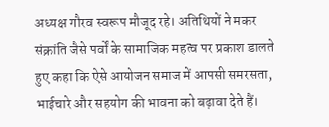अध्यक्ष गौरव स्वरूप मौजूद रहे। अतिथियों ने मकर संक्रांति जैसे पर्वों के सामाजिक महत्व पर प्रकाश डालते हुए कहा कि ऐसे आयोजन समाज में आपसी समरसता, भाईचारे और सहयोग की भावना को बढ़ावा देते हैं।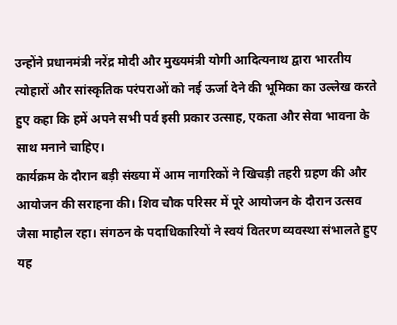उन्होंने प्रधानमंत्री नरेंद्र मोदी और मुख्यमंत्री योगी आदित्यनाथ द्वारा भारतीय त्योहारों और सांस्कृतिक परंपराओं को नई ऊर्जा देने की भूमिका का उल्लेख करते हुए कहा कि हमें अपने सभी पर्व इसी प्रकार उत्साह, एकता और सेवा भावना के साथ मनाने चाहिए।
कार्यक्रम के दौरान बड़ी संख्या में आम नागरिकों ने खिचड़ी तहरी ग्रहण की और आयोजन की सराहना की। शिव चौक परिसर में पूरे आयोजन के दौरान उत्सव जैसा माहौल रहा। संगठन के पदाधिकारियों ने स्वयं वितरण व्यवस्था संभालते हुए यह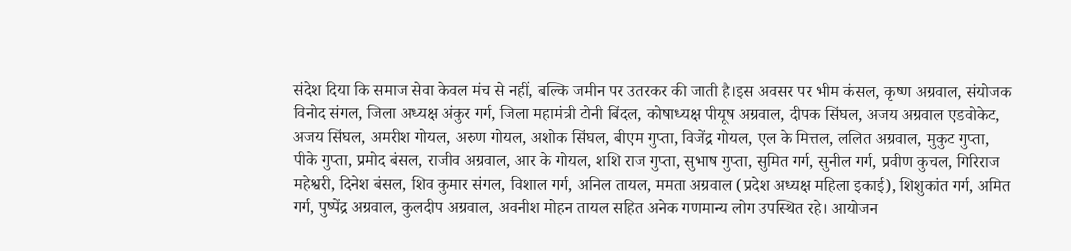संदेश दिया कि समाज सेवा केवल मंच से नहीं, बल्कि जमीन पर उतरकर की जाती है।इस अवसर पर भीम कंसल, कृष्ण अग्रवाल, संयोजक विनोद संगल, जिला अध्यक्ष अंकुर गर्ग, जिला महामंत्री टोनी बिंदल, कोषाध्यक्ष पीयूष अग्रवाल, दीपक सिंघल, अजय अग्रवाल एडवोकेट, अजय सिंघल, अमरीश गोयल, अरुण गोयल, अशोक सिंघल, बीएम गुप्ता, विजेंद्र गोयल, एल के मित्तल, ललित अग्रवाल, मुकुट गुप्ता, पीके गुप्ता, प्रमोद बंसल, राजीव अग्रवाल, आर के गोयल, शशि राज गुप्ता, सुभाष गुप्ता, सुमित गर्ग, सुनील गर्ग, प्रवीण कुचल, गिरिराज महेश्वरी, दिनेश बंसल, शिव कुमार संगल, विशाल गर्ग, अनिल तायल, ममता अग्रवाल (प्रदेश अध्यक्ष महिला इकाई), शिशुकांत गर्ग, अमित गर्ग, पुष्पेंद्र अग्रवाल, कुलदीप अग्रवाल, अवनीश मोहन तायल सहित अनेक गणमान्य लोग उपस्थित रहे। आयोजन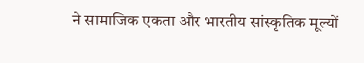ने सामाजिक एकता और भारतीय सांस्कृतिक मूल्यों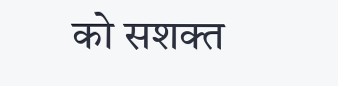को सशक्त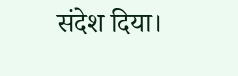संदेश दिया।